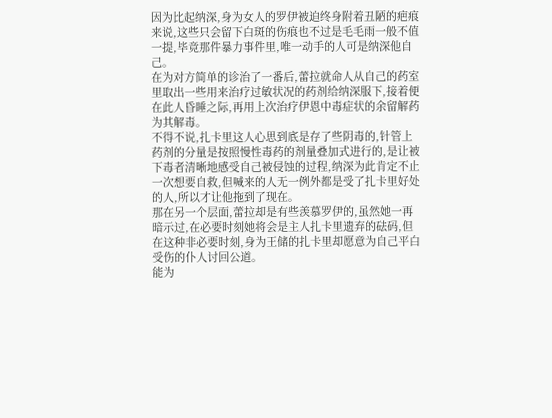因为比起纳深,身为女人的罗伊被迫终身附着丑陋的疤痕来说,这些只会留下白斑的伤痕也不过是毛毛雨一般不值一提,毕竟那件暴力事件里,唯一动手的人可是纳深他自己。
在为对方简单的诊治了一番后,蕾拉就命人从自己的药室里取出一些用来治疗过敏状况的药剂给纳深服下,接着便在此人昏睡之际,再用上次治疗伊恩中毒症状的余留解药为其解毒。
不得不说,扎卡里这人心思到底是存了些阴毒的,针管上药剂的分量是按照慢性毒药的剂量叠加式进行的,是让被下毒者清晰地感受自己被侵蚀的过程,纳深为此肯定不止一次想要自救,但喊来的人无一例外都是受了扎卡里好处的人,所以才让他拖到了现在。
那在另一个层面,蕾拉却是有些羡慕罗伊的,虽然她一再暗示过,在必要时刻她将会是主人扎卡里遗弃的砝码,但在这种非必要时刻,身为王储的扎卡里却愿意为自己平白受伤的仆人讨回公道。
能为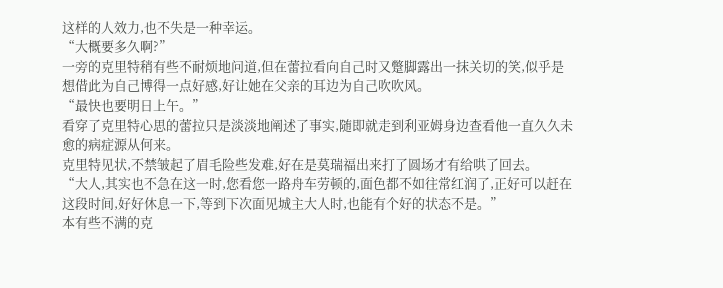这样的人效力,也不失是一种幸运。
“大概要多久啊?”
一旁的克里特稍有些不耐烦地问道,但在蕾拉看向自己时又蹩脚露出一抹关切的笑,似乎是想借此为自己博得一点好感,好让她在父亲的耳边为自己吹吹风。
“最快也要明日上午。”
看穿了克里特心思的蕾拉只是淡淡地阐述了事实,随即就走到利亚姆身边查看他一直久久未愈的病症源从何来。
克里特见状,不禁皱起了眉毛险些发难,好在是莫瑞福出来打了圆场才有给哄了回去。
“大人,其实也不急在这一时,您看您一路舟车劳顿的,面色都不如往常红润了,正好可以赶在这段时间,好好休息一下,等到下次面见城主大人时,也能有个好的状态不是。”
本有些不满的克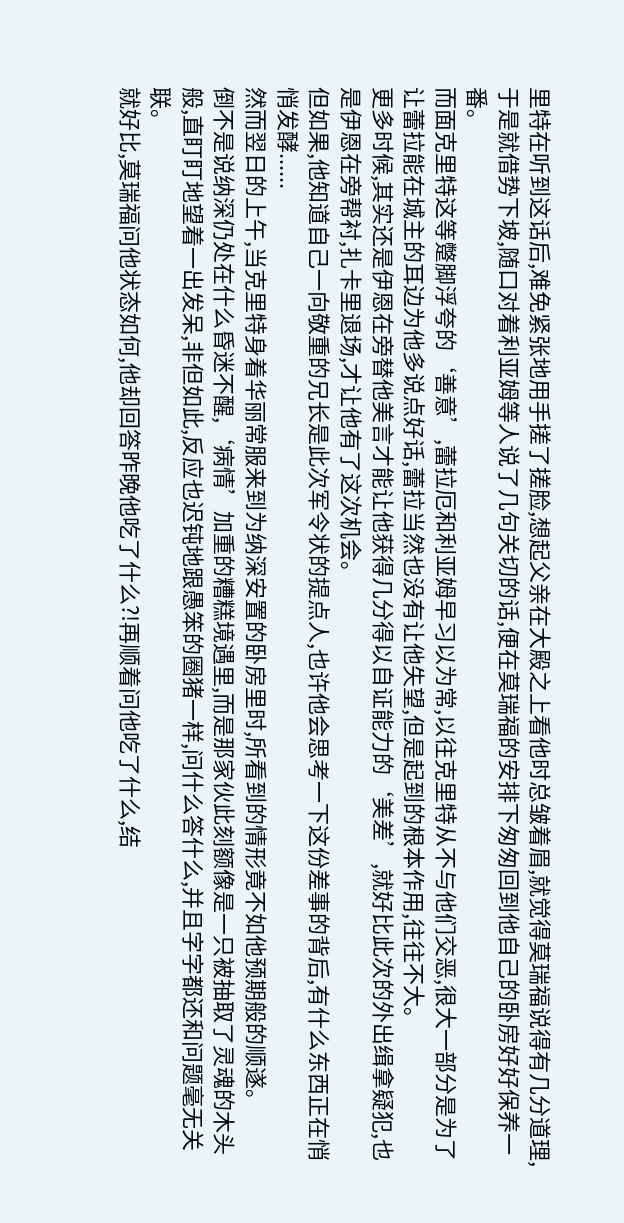里特在听到这话后,难免紧张地用手搓了搓脸,想起父亲在大殿之上看他时总皱着眉,就觉得莫瑞福说得有几分道理,于是就借势下坡,随口对着利亚姆等人说了几句关切的话,便在莫瑞福的安排下匆匆回到他自己的卧房好好保养一番。
而面克里特这等蹩脚浮夸的‘善意’,蕾拉厄和利亚姆早习以为常,以往克里特从不与他们交恶,很大一部分是为了让蕾拉能在城主的耳边为他多说点好话,蕾拉当然也没有让他失望,但是起到的根本作用,往往不大。
更多时候,其实还是伊恩在旁替他美言才能让他获得几分得以自证能力的‘美差’,就好比此次的外出缉拿疑犯,也是伊恩在旁帮衬,扎卡里退场,才让他有了这次机会。
但如果,他知道自己一向敬重的兄长是此次军令状的提点人,也许他会思考一下这份差事的背后,有什么东西正在悄悄发酵......
然而翌日的上午,当克里特身着华丽常服来到为纳深安置的卧房里时,所看到的情形竟不如他预期般的顺遂。
倒不是说纳深仍处在什么昏迷不醒,‘病情’加重的糟糕境遇里,而是那家伙此刻额像是一只被抽取了灵魂的木头般,直盯盯地望着一出发呆,非但如此,反应也迟钝地跟愚笨的圈猪一样,问什么答什么,并且字字都还和问题毫无关联。
就好比,莫瑞福问他状态如何,他却回答昨晚他吃了什么?!再顺着问他吃了什么,结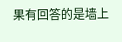果有回答的是墙上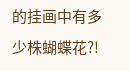的挂画中有多少株蝴蝶花?!